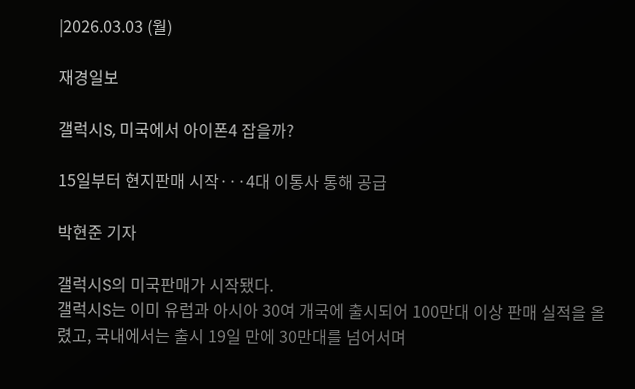|2026.03.03 (월)

재경일보

갤럭시S, 미국에서 아이폰4 잡을까?

15일부터 현지판매 시작···4대 이통사 통해 공급

박현준 기자

갤럭시S의 미국판매가 시작됐다.
갤럭시S는 이미 유럽과 아시아 30여 개국에 출시되어 100만대 이상 판매 실적을 올렸고, 국내에서는 출시 19일 만에 30만대를 넘어서며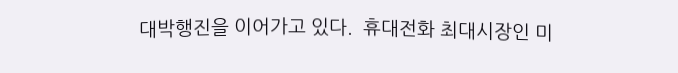대박행진을 이어가고 있다.  휴대전화 최대시장인 미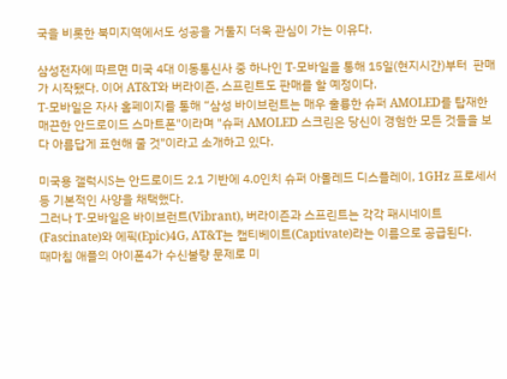국을 비롯한 북미지역에서도 성공을 거둘지 더욱 관심이 가는 이유다.

삼성전자에 따르면 미국 4대 이동통신사 중 하나인 T-모바일을 통해 15일(현지시간)부터  판매가 시작됐다. 이어 AT&T와 버라이즌, 스프린트도 판매를 할 예정이다.
T-모바일은 자사 홈페이지를 통해 “삼성 바이브런트는 매우 훌륭한 슈퍼 AMOLED를 탑재한 매끈한 안드로이드 스마트폰"이라며 "슈퍼 AMOLED 스크린은 당신이 경험한 모든 것들을 보다 아름답게 표현해 줄 것"이라고 소개하고 있다.

미국용 갤럭시S는 안드로이드 2.1 기반에 4.0인치 슈퍼 아몰레드 디스플레이, 1GHz 프로세서 등 기본적인 사양을 채택했다.
그러나 T-모바일은 바이브런트(Vibrant), 버라이즌과 스프린트는 각각 패시네이트(Fascinate)와 에픽(Epic)4G, AT&T는 캡티베이트(Captivate)라는 이름으로 공급된다.
때마침 애플의 아이폰4가 수신불량 문제로 미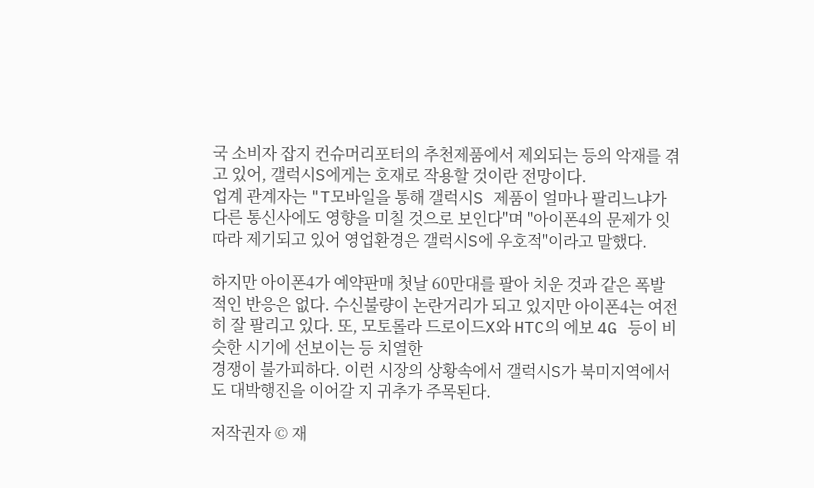국 소비자 잡지 컨슈머리포터의 추천제품에서 제외되는 등의 악재를 겪고 있어, 갤럭시S에게는 호재로 작용할 것이란 전망이다.
업계 관계자는 "T모바일을 통해 갤럭시S 제품이 얼마나 팔리느냐가 다른 통신사에도 영향을 미칠 것으로 보인다"며 "아이폰4의 문제가 잇따라 제기되고 있어 영업환경은 갤럭시S에 우호적"이라고 말했다.

하지만 아이폰4가 예약판매 첫날 60만대를 팔아 치운 것과 같은 폭발적인 반응은 없다. 수신불량이 논란거리가 되고 있지만 아이폰4는 여전히 잘 팔리고 있다. 또, 모토롤라 드로이드X와 HTC의 에보 4G 등이 비슷한 시기에 선보이는 등 치열한
경쟁이 불가피하다. 이런 시장의 상황속에서 갤럭시S가 북미지역에서도 대박행진을 이어갈 지 귀추가 주목된다.

저작권자 © 재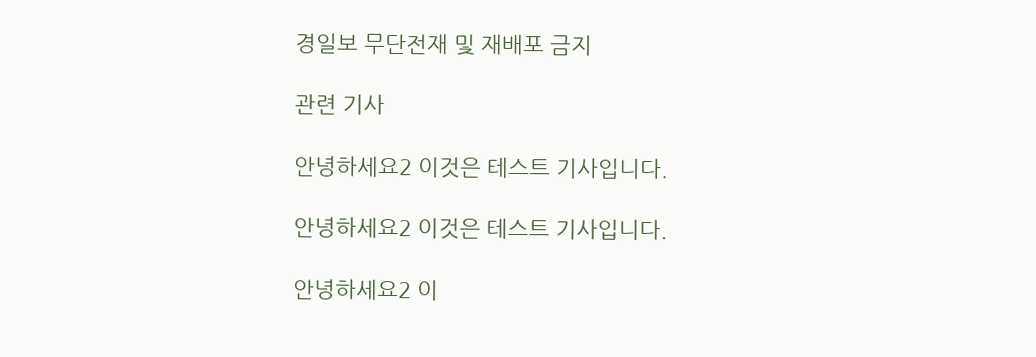경일보 무단전재 및 재배포 금지

관련 기사

안녕하세요2 이것은 테스트 기사입니다.

안녕하세요2 이것은 테스트 기사입니다.

안녕하세요2 이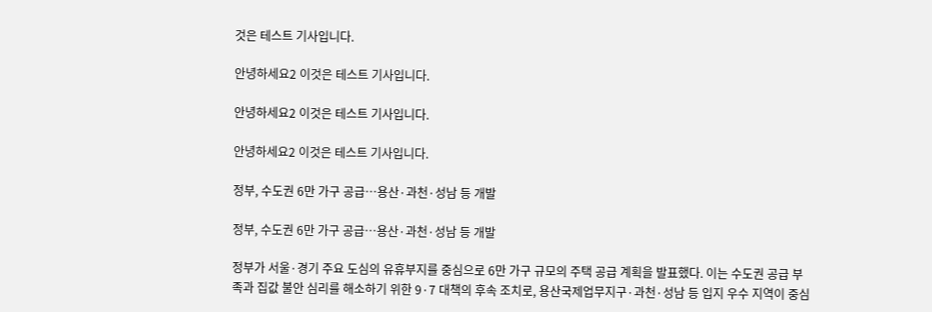것은 테스트 기사입니다.

안녕하세요2 이것은 테스트 기사입니다.

안녕하세요2 이것은 테스트 기사입니다.

안녕하세요2 이것은 테스트 기사입니다.

정부, 수도권 6만 가구 공급…용산·과천·성남 등 개발

정부, 수도권 6만 가구 공급…용산·과천·성남 등 개발

정부가 서울·경기 주요 도심의 유휴부지를 중심으로 6만 가구 규모의 주택 공급 계획을 발표했다. 이는 수도권 공급 부족과 집값 불안 심리를 해소하기 위한 9·7 대책의 후속 조치로, 용산국제업무지구·과천·성남 등 입지 우수 지역이 중심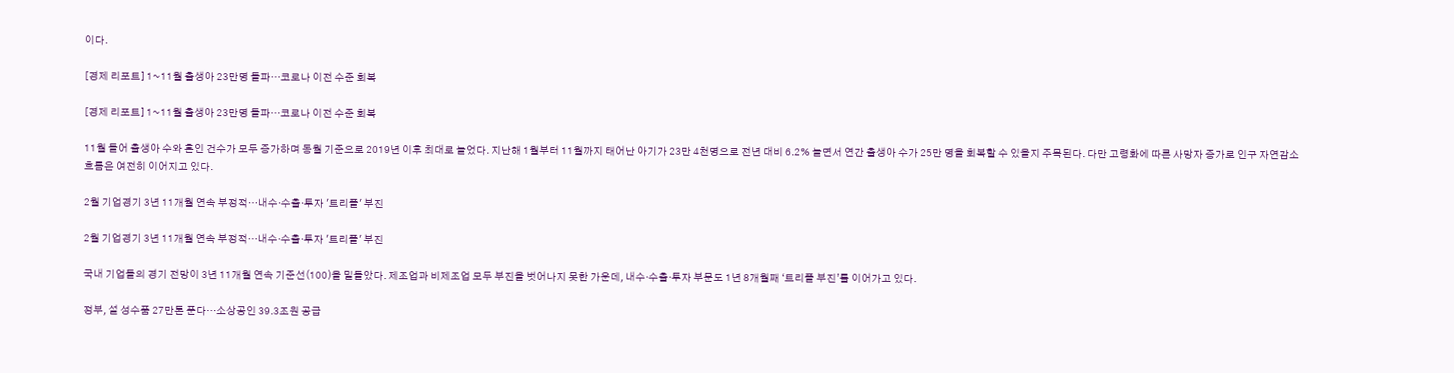이다.

[경제 리포트] 1~11월 출생아 23만명 돌파…코로나 이전 수준 회복

[경제 리포트] 1~11월 출생아 23만명 돌파…코로나 이전 수준 회복

11월 들어 출생아 수와 혼인 건수가 모두 증가하며 동월 기준으로 2019년 이후 최대로 늘었다. 지난해 1월부터 11월까지 태어난 아기가 23만 4천명으로 전년 대비 6.2% 늘면서 연간 출생아 수가 25만 명을 회복할 수 있을지 주목된다. 다만 고령화에 따른 사망자 증가로 인구 자연감소 흐름은 여전히 이어지고 있다.

2월 기업경기 3년 11개월 연속 부정적…내수·수출·투자 '트리플' 부진

2월 기업경기 3년 11개월 연속 부정적…내수·수출·투자 '트리플' 부진

국내 기업들의 경기 전망이 3년 11개월 연속 기준선(100)을 밑돌았다. 제조업과 비제조업 모두 부진을 벗어나지 못한 가운데, 내수·수출·투자 부문도 1년 8개월째 ‘트리플 부진’를 이어가고 있다.

정부, 설 성수품 27만톤 푼다…소상공인 39.3조원 공급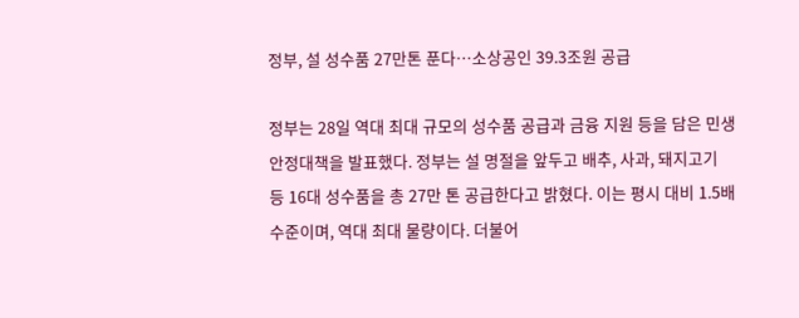정부, 설 성수품 27만톤 푼다…소상공인 39.3조원 공급

정부는 28일 역대 최대 규모의 성수품 공급과 금융 지원 등을 담은 민생안정대책을 발표했다. 정부는 설 명절을 앞두고 배추, 사과, 돼지고기 등 16대 성수품을 총 27만 톤 공급한다고 밝혔다. 이는 평시 대비 1.5배 수준이며, 역대 최대 물량이다. 더불어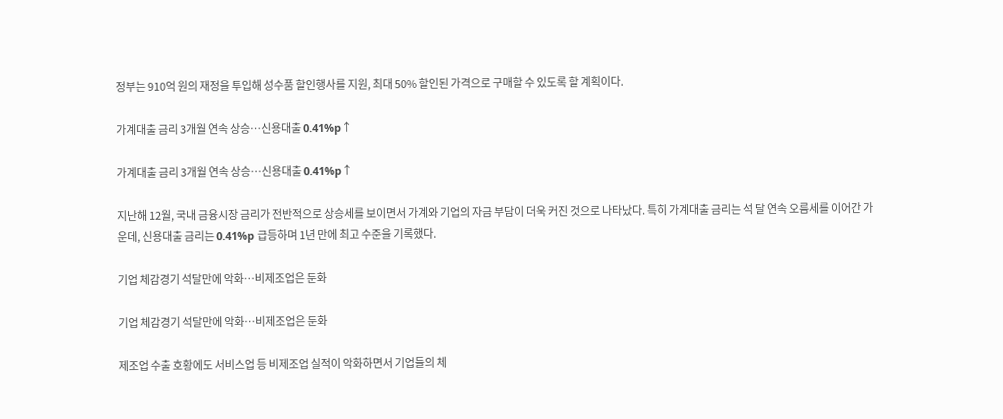정부는 910억 원의 재정을 투입해 성수품 할인행사를 지원, 최대 50% 할인된 가격으로 구매할 수 있도록 할 계획이다.

가계대출 금리 3개월 연속 상승…신용대출 0.41%p↑

가계대출 금리 3개월 연속 상승…신용대출 0.41%p↑

지난해 12월, 국내 금융시장 금리가 전반적으로 상승세를 보이면서 가계와 기업의 자금 부담이 더욱 커진 것으로 나타났다. 특히 가계대출 금리는 석 달 연속 오름세를 이어간 가운데, 신용대출 금리는 0.41%p 급등하며 1년 만에 최고 수준을 기록했다.

기업 체감경기 석달만에 악화…비제조업은 둔화

기업 체감경기 석달만에 악화…비제조업은 둔화

제조업 수출 호황에도 서비스업 등 비제조업 실적이 악화하면서 기업들의 체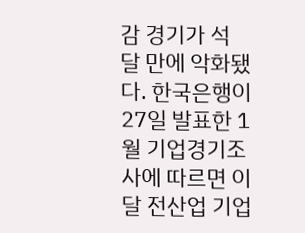감 경기가 석 달 만에 악화됐다. 한국은행이 27일 발표한 1월 기업경기조사에 따르면 이달 전산업 기업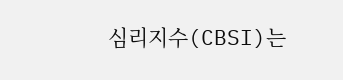심리지수(CBSI)는